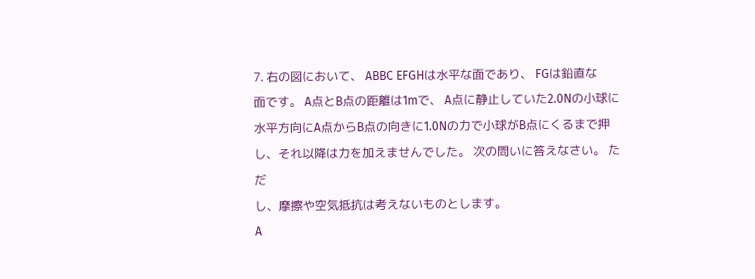7. 右の図において、 ABBC EFGHは水平な面であり、 FGは鉛直な
面です。 A点とB点の距離は1mで、 A点に静止していた2.0Nの小球に
水平方向にA点からB点の向きに1.0Nの力で小球がB点にくるまで押
し、それ以降は力を加えませんでした。 次の問いに答えなさい。 ただ
し、摩擦や空気抵抗は考えないものとします。
A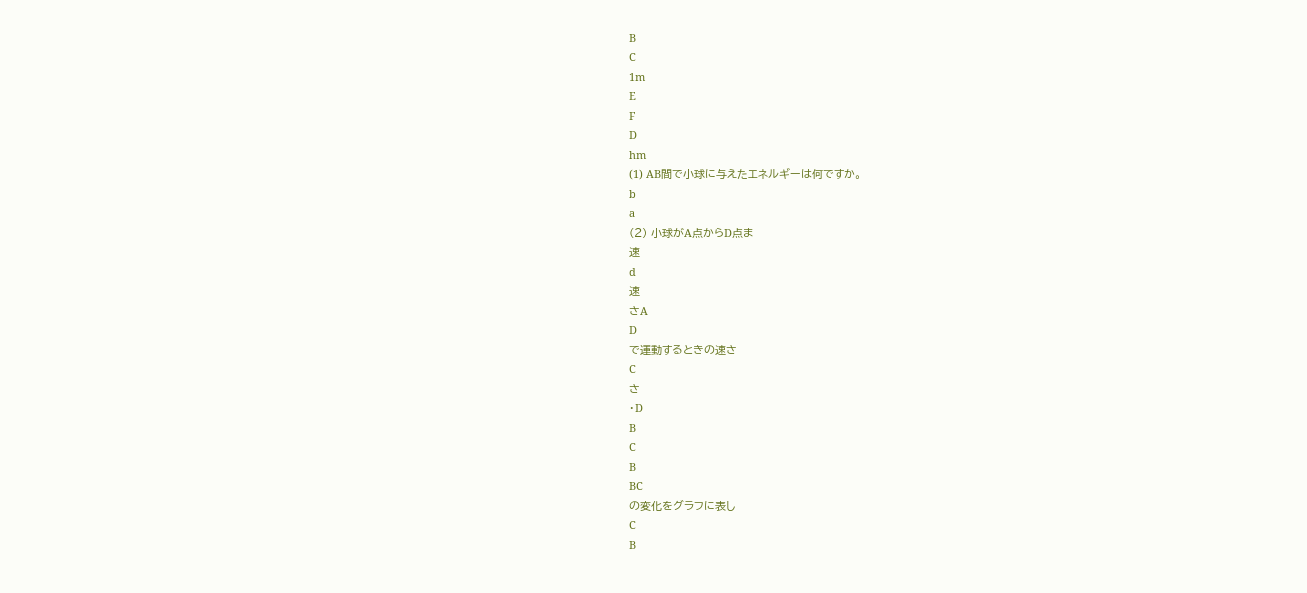B
C
1m
E
F
D
hm
(1) AB間で小球に与えたエネルギーは何ですか。
b
a
(2) 小球がA点からD点ま
速
d
速
さA
D
で運動するときの速さ
C
さ
・D
B
C
B
BC
の変化をグラフに表し
C
B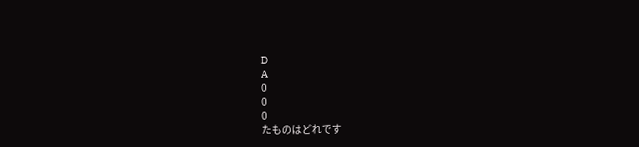D
A
0
0
0
たものはどれです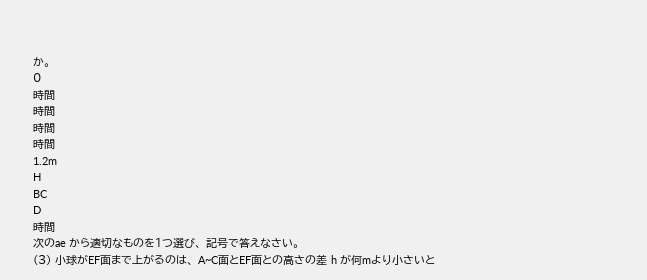か。
0
時間
時間
時間
時間
1.2m
H
BC
D
時間
次のae から適切なものを1つ選び、 記号で答えなさい。
(3) 小球がEF面まで上がるのは、 A~C面とEF面との高さの差 h が何mより小さいと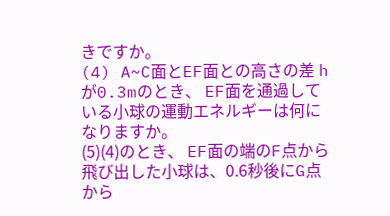きですか。
(4) A~C面とEF面との高さの差 h が0.3mのとき、 EF面を通過している小球の運動エネルギーは何になりますか。
(5)(4)のとき、 EF面の端のF点から飛び出した小球は、0.6秒後にG点から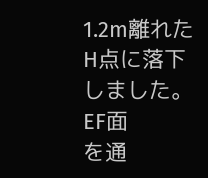1.2m離れたH点に落下しました。 EF面
を通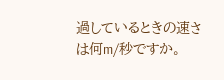過しているときの速さは何m/秒ですか。